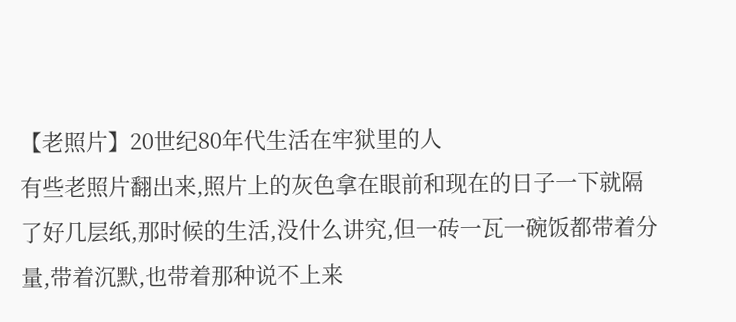【老照片】20世纪80年代生活在牢狱里的人
有些老照片翻出来,照片上的灰色拿在眼前和现在的日子一下就隔了好几层纸,那时候的生活,没什么讲究,但一砖一瓦一碗饭都带着分量,带着沉默,也带着那种说不上来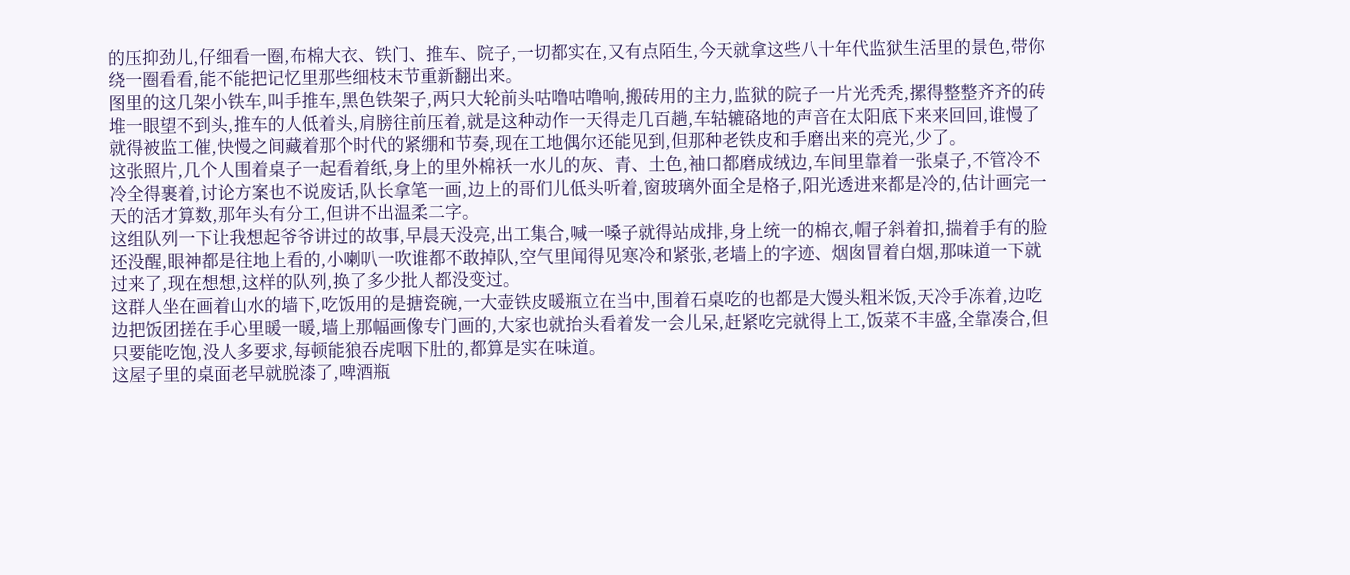的压抑劲儿,仔细看一圈,布棉大衣、铁门、推车、院子,一切都实在,又有点陌生,今天就拿这些八十年代监狱生活里的景色,带你绕一圈看看,能不能把记忆里那些细枝末节重新翻出来。
图里的这几架小铁车,叫手推车,黑色铁架子,两只大轮前头咕噜咕噜响,搬砖用的主力,监狱的院子一片光秃秃,摞得整整齐齐的砖堆一眼望不到头,推车的人低着头,肩膀往前压着,就是这种动作一天得走几百趟,车轱辘硌地的声音在太阳底下来来回回,谁慢了就得被监工催,快慢之间藏着那个时代的紧绷和节奏,现在工地偶尔还能见到,但那种老铁皮和手磨出来的亮光,少了。
这张照片,几个人围着桌子一起看着纸,身上的里外棉袄一水儿的灰、青、土色,袖口都磨成绒边,车间里靠着一张桌子,不管冷不冷全得裹着,讨论方案也不说废话,队长拿笔一画,边上的哥们儿低头听着,窗玻璃外面全是格子,阳光透进来都是冷的,估计画完一天的活才算数,那年头有分工,但讲不出温柔二字。
这组队列一下让我想起爷爷讲过的故事,早晨天没亮,出工集合,喊一嗓子就得站成排,身上统一的棉衣,帽子斜着扣,揣着手有的脸还没醒,眼神都是往地上看的,小喇叭一吹谁都不敢掉队,空气里闻得见寒冷和紧张,老墙上的字迹、烟囱冒着白烟,那味道一下就过来了,现在想想,这样的队列,换了多少批人都没变过。
这群人坐在画着山水的墙下,吃饭用的是搪瓷碗,一大壶铁皮暖瓶立在当中,围着石桌吃的也都是大馒头粗米饭,天冷手冻着,边吃边把饭团搓在手心里暖一暖,墙上那幅画像专门画的,大家也就抬头看着发一会儿呆,赶紧吃完就得上工,饭菜不丰盛,全靠凑合,但只要能吃饱,没人多要求,每顿能狼吞虎咽下肚的,都算是实在味道。
这屋子里的桌面老早就脱漆了,啤酒瓶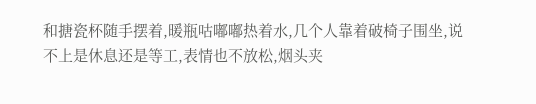和搪瓷杯随手摆着,暖瓶咕嘟嘟热着水,几个人靠着破椅子围坐,说不上是休息还是等工,表情也不放松,烟头夹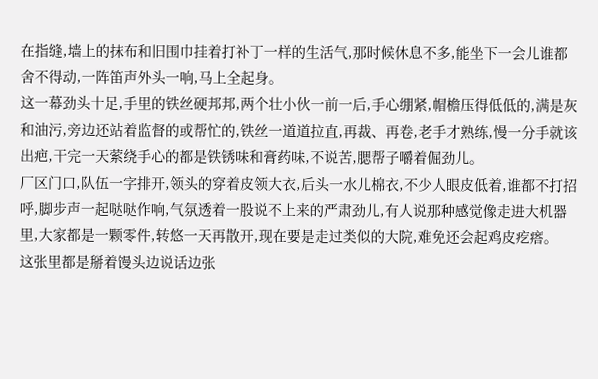在指缝,墙上的抹布和旧围巾挂着打补丁一样的生活气,那时候休息不多,能坐下一会儿谁都舍不得动,一阵笛声外头一响,马上全起身。
这一幕劲头十足,手里的铁丝硬邦邦,两个壮小伙一前一后,手心绷紧,帽檐压得低低的,满是灰和油污,旁边还站着监督的或帮忙的,铁丝一道道拉直,再裁、再卷,老手才熟练,慢一分手就该出疤,干完一天萦绕手心的都是铁锈味和膏药味,不说苦,腮帮子嚼着倔劲儿。
厂区门口,队伍一字排开,领头的穿着皮领大衣,后头一水儿棉衣,不少人眼皮低着,谁都不打招呼,脚步声一起哒哒作响,气氛透着一股说不上来的严肃劲儿,有人说那种感觉像走进大机器里,大家都是一颗零件,转悠一天再散开,现在要是走过类似的大院,难免还会起鸡皮疙瘩。
这张里都是掰着馒头边说话边张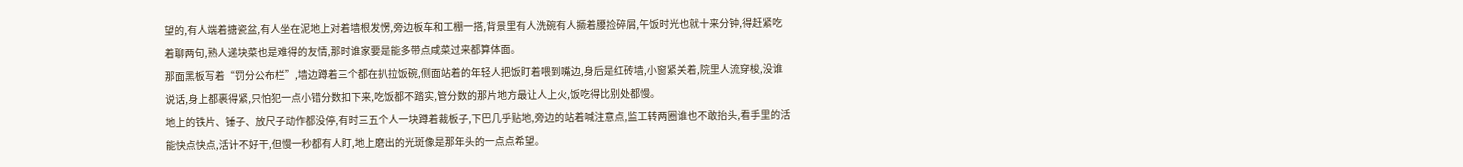望的,有人端着搪瓷盆,有人坐在泥地上对着墙根发愣,旁边板车和工棚一搭,背景里有人洗碗有人撅着腰捡碎屑,午饭时光也就十来分钟,得赶紧吃着聊两句,熟人递块菜也是难得的友情,那时谁家要是能多带点咸菜过来都算体面。
那面黑板写着“罚分公布栏”,墙边蹲着三个都在扒拉饭碗,侧面站着的年轻人把饭盯着喂到嘴边,身后是红砖墙,小窗紧关着,院里人流穿梭,没谁说话,身上都裹得紧,只怕犯一点小错分数扣下来,吃饭都不踏实,管分数的那片地方最让人上火,饭吃得比别处都慢。
地上的铁片、锤子、放尺子动作都没停,有时三五个人一块蹲着裁板子,下巴几乎贴地,旁边的站着喊注意点,监工转两圈谁也不敢抬头,看手里的活能快点快点,活计不好干,但慢一秒都有人盯,地上磨出的光斑像是那年头的一点点希望。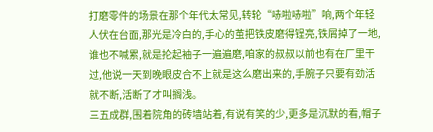打磨零件的场景在那个年代太常见,转轮“哧啦哧啦”响,两个年轻人伏在台面,那光是冷白的,手心的茧把铁皮磨得锃亮,铁屑掉了一地,谁也不喊累,就是抡起袖子一遍遍磨,咱家的叔叔以前也有在厂里干过,他说一天到晚眼皮合不上就是这么磨出来的,手腕子只要有劲活就不断,活断了才叫搁浅。
三五成群,围着院角的砖墙站着,有说有笑的少,更多是沉默的看,帽子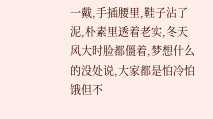一戴,手插腰里,鞋子沾了泥,朴素里透着老实,冬天风大时脸都僵着,梦想什么的没处说,大家都是怕冷怕饿但不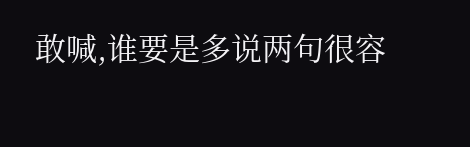敢喊,谁要是多说两句很容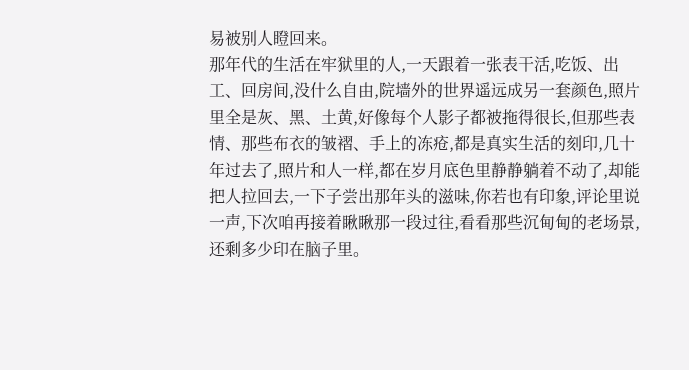易被别人瞪回来。
那年代的生活在牢狱里的人,一天跟着一张表干活,吃饭、出工、回房间,没什么自由,院墙外的世界遥远成另一套颜色,照片里全是灰、黑、土黄,好像每个人影子都被拖得很长,但那些表情、那些布衣的皱褶、手上的冻疮,都是真实生活的刻印,几十年过去了,照片和人一样,都在岁月底色里静静躺着不动了,却能把人拉回去,一下子尝出那年头的滋味,你若也有印象,评论里说一声,下次咱再接着瞅瞅那一段过往,看看那些沉甸甸的老场景,还剩多少印在脑子里。